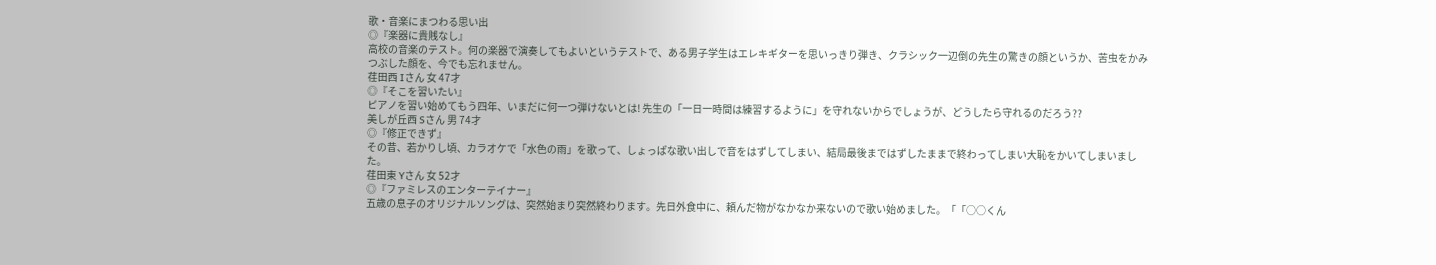歌・音楽にまつわる思い出
◎『楽器に貴賎なし』
高校の音楽のテスト。何の楽器で演奏してもよいというテストで、ある男子学生はエレキギターを思いっきり弾き、クラシック一辺倒の先生の驚きの顔というか、苦虫をかみつぶした顔を、今でも忘れません。
荏田西 Iさん 女 47才
◎『そこを習いたい』
ピアノを習い始めてもう四年、いまだに何一つ弾けないとは! 先生の「一日一時間は練習するように」を守れないからでしょうが、どうしたら守れるのだろう??
美しが丘西 Sさん 男 74才
◎『修正できず』
その昔、若かりし頃、カラオケで「水色の雨」を歌って、しょっぱな歌い出しで音をはずしてしまい、結局最後まではずしたままで終わってしまい大恥をかいてしまいました。
荏田東 Yさん 女 52才
◎『ファミレスのエンターテイナー』
五歳の息子のオリジナルソングは、突然始まり突然終わります。先日外食中に、頼んだ物がなかなか来ないので歌い始めました。「「○○くん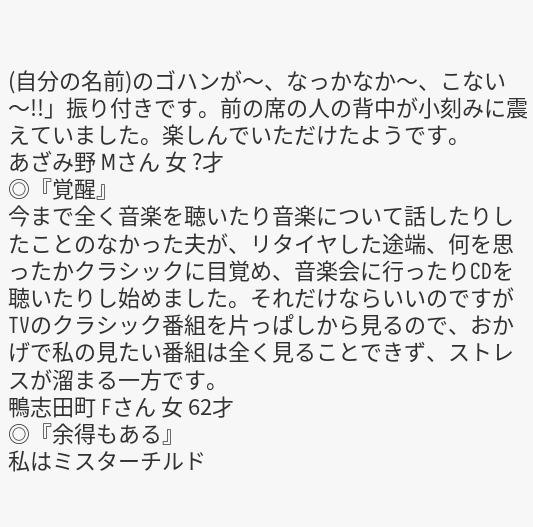(自分の名前)のゴハンが〜、なっかなか〜、こない〜!!」振り付きです。前の席の人の背中が小刻みに震えていました。楽しんでいただけたようです。
あざみ野 Mさん 女 ?才
◎『覚醒』
今まで全く音楽を聴いたり音楽について話したりしたことのなかった夫が、リタイヤした途端、何を思ったかクラシックに目覚め、音楽会に行ったりCDを聴いたりし始めました。それだけならいいのですがTVのクラシック番組を片っぱしから見るので、おかげで私の見たい番組は全く見ることできず、ストレスが溜まる一方です。
鴨志田町 Fさん 女 62才
◎『余得もある』
私はミスターチルド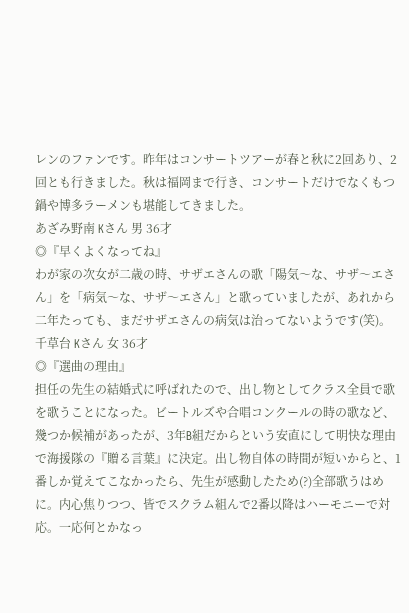レンのファンです。昨年はコンサートツアーが春と秋に2回あり、2回とも行きました。秋は福岡まで行き、コンサートだけでなくもつ鍋や博多ラーメンも堪能してきました。
あざみ野南 Kさん 男 36才
◎『早くよくなってね』
わが家の次女が二歳の時、サザエさんの歌「陽気〜な、サザ〜エさん」を「病気〜な、サザ〜エさん」と歌っていましたが、あれから二年たっても、まだサザエさんの病気は治ってないようです(笑)。
千草台 Kさん 女 36才
◎『選曲の理由』
担任の先生の結婚式に呼ばれたので、出し物としてクラス全員で歌を歌うことになった。ビートルズや合唱コンクールの時の歌など、幾つか候補があったが、3年B組だからという安直にして明快な理由で海援隊の『贈る言葉』に決定。出し物自体の時間が短いからと、1番しか覚えてこなかったら、先生が感動したため(?)全部歌うはめに。内心焦りつつ、皆でスクラム組んで2番以降はハーモニーで対応。一応何とかなっ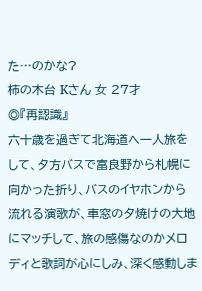た…のかな?
柿の木台 Kさん 女 27才
◎『再認識』
六十歳を過ぎて北海道へ一人旅をして、夕方バスで富良野から札幌に向かった折り、バスのイヤホンから流れる演歌が、車窓の夕焼けの大地にマッチして、旅の感傷なのかメロディと歌詞が心にしみ、深く感動しま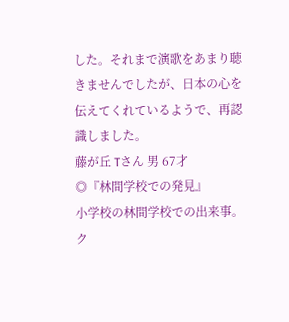した。それまで演歌をあまり聴きませんでしたが、日本の心を伝えてくれているようで、再認識しました。
藤が丘 Tさん 男 67才
◎『林間学校での発見』
小学校の林間学校での出来事。ク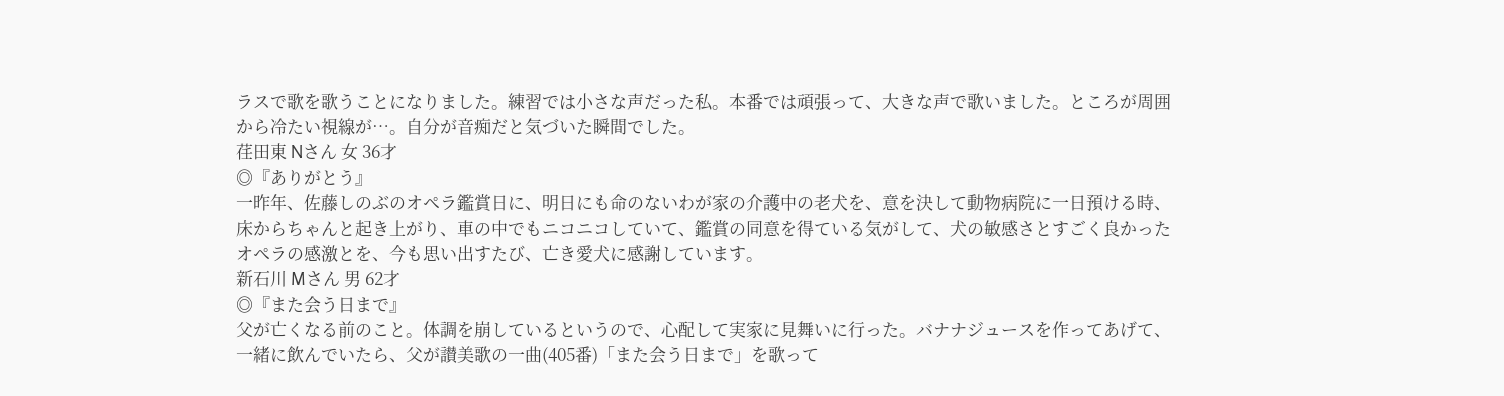ラスで歌を歌うことになりました。練習では小さな声だった私。本番では頑張って、大きな声で歌いました。ところが周囲から冷たい視線が…。自分が音痴だと気づいた瞬間でした。
荏田東 Nさん 女 36才
◎『ありがとう』
一昨年、佐藤しのぶのオペラ鑑賞日に、明日にも命のないわが家の介護中の老犬を、意を決して動物病院に一日預ける時、床からちゃんと起き上がり、車の中でもニコニコしていて、鑑賞の同意を得ている気がして、犬の敏感さとすごく良かったオペラの感激とを、今も思い出すたび、亡き愛犬に感謝しています。
新石川 Mさん 男 62才
◎『また会う日まで』
父が亡くなる前のこと。体調を崩しているというので、心配して実家に見舞いに行った。バナナジュースを作ってあげて、一緒に飲んでいたら、父が讃美歌の一曲(405番)「また会う日まで」を歌って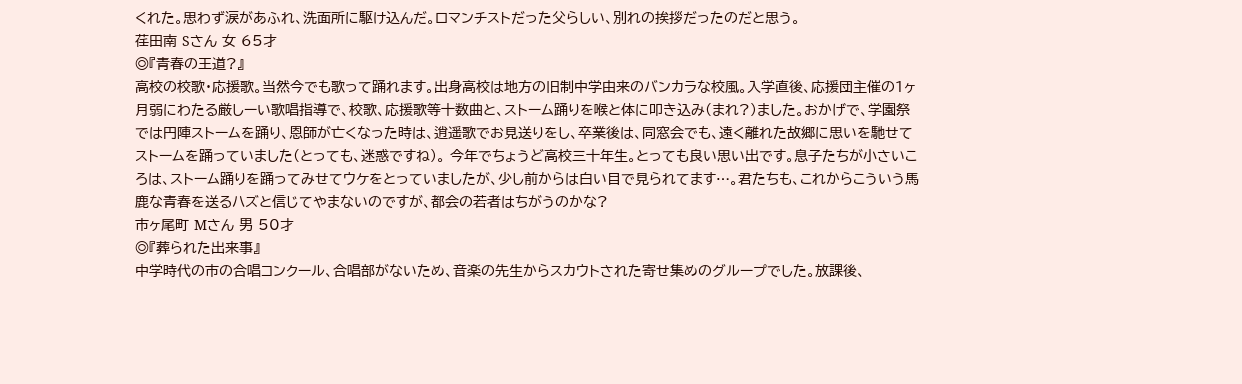くれた。思わず涙があふれ、洗面所に駆け込んだ。ロマンチストだった父らしい、別れの挨拶だったのだと思う。
荏田南 Sさん 女 65才
◎『青春の王道?』
高校の校歌・応援歌。当然今でも歌って踊れます。出身高校は地方の旧制中学由来のバンカラな校風。入学直後、応援団主催の1ヶ月弱にわたる厳しーい歌唱指導で、校歌、応援歌等十数曲と、ストーム踊りを喉と体に叩き込み(まれ?)ました。おかげで、学園祭では円陣ストームを踊り、恩師が亡くなった時は、逍遥歌でお見送りをし、卒業後は、同窓会でも、遠く離れた故郷に思いを馳せてストームを踊っていました(とっても、迷惑ですね)。 今年でちょうど高校三十年生。とっても良い思い出です。息子たちが小さいころは、ストーム踊りを踊ってみせてウケをとっていましたが、少し前からは白い目で見られてます…。君たちも、これからこういう馬鹿な青春を送るハズと信じてやまないのですが、都会の若者はちがうのかな?
市ヶ尾町 Mさん 男 50才
◎『葬られた出来事』
中学時代の市の合唱コンクール、合唱部がないため、音楽の先生からスカウトされた寄せ集めのグループでした。放課後、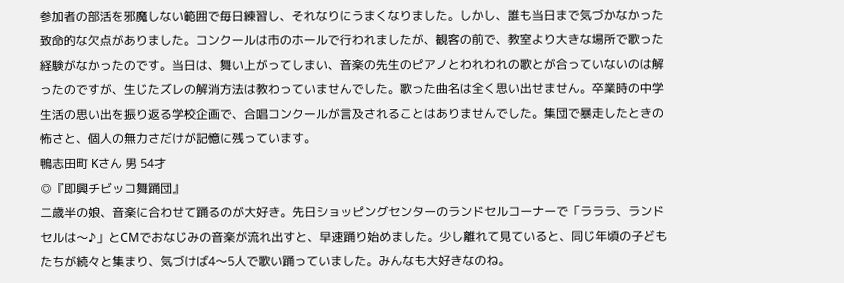参加者の部活を邪魔しない範囲で毎日練習し、それなりにうまくなりました。しかし、誰も当日まで気づかなかった致命的な欠点がありました。コンクールは市のホールで行われましたが、観客の前で、教室より大きな場所で歌った経験がなかったのです。当日は、舞い上がってしまい、音楽の先生のピアノとわれわれの歌とが合っていないのは解ったのですが、生じたズレの解消方法は教わっていませんでした。歌った曲名は全く思い出せません。卒業時の中学生活の思い出を振り返る学校企画で、合唱コンクールが言及されることはありませんでした。集団で暴走したときの怖さと、個人の無力さだけが記憶に残っています。
鴨志田町 Kさん 男 54才
◎『即興チビッコ舞踊団』
二歳半の娘、音楽に合わせて踊るのが大好き。先日ショッピングセンターのランドセルコーナーで「ラララ、ランドセルは〜♪」とCMでおなじみの音楽が流れ出すと、早速踊り始めました。少し離れて見ていると、同じ年頃の子どもたちが続々と集まり、気づけば4〜5人で歌い踊っていました。みんなも大好きなのね。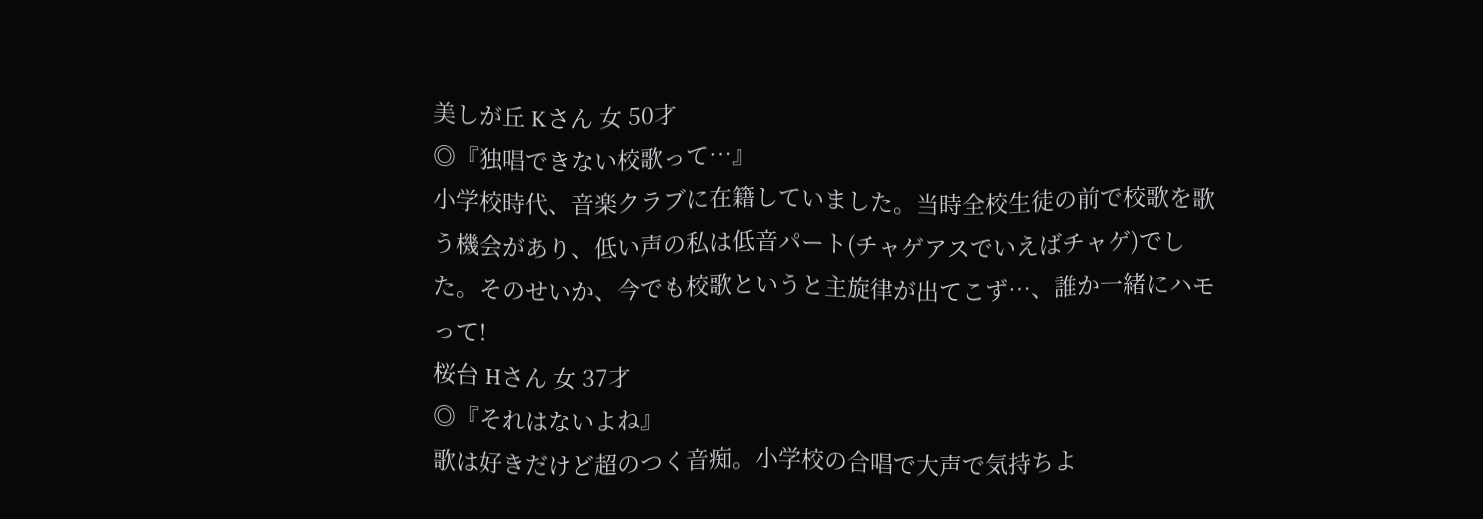美しが丘 Kさん 女 50才
◎『独唱できない校歌って…』
小学校時代、音楽クラブに在籍していました。当時全校生徒の前で校歌を歌う機会があり、低い声の私は低音パート(チャゲアスでいえばチャゲ)でした。そのせいか、今でも校歌というと主旋律が出てこず…、誰か一緒にハモって!
桜台 Hさん 女 37才
◎『それはないよね』
歌は好きだけど超のつく音痴。小学校の合唱で大声で気持ちよ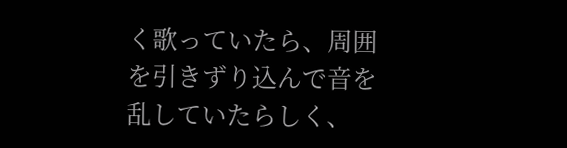く歌っていたら、周囲を引きずり込んで音を乱していたらしく、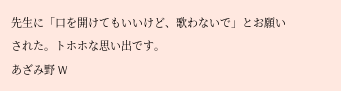先生に「口を開けてもいいけど、歌わないで」とお願いされた。トホホな思い出です。
あざみ野 W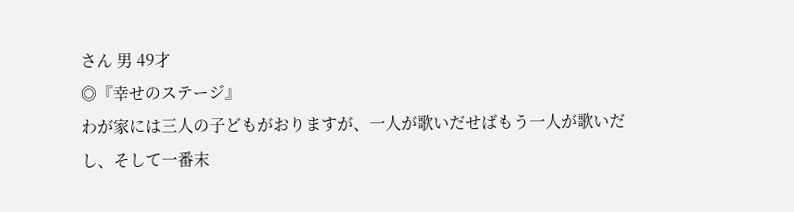さん 男 49才
◎『幸せのステージ』
わが家には三人の子どもがおりますが、一人が歌いだせばもう一人が歌いだし、そして一番末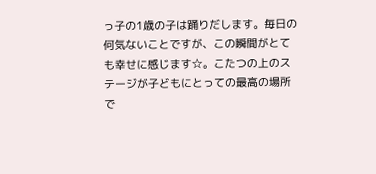っ子の1歳の子は踊りだします。毎日の何気ないことですが、この瞬間がとても幸せに感じます☆。こたつの上のステージが子どもにとっての最高の場所で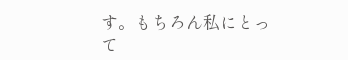す。もちろん私にとって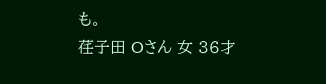も。
荏子田 Oさん 女 36才